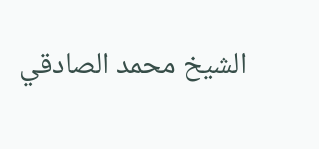الشيخ محمد الصادقي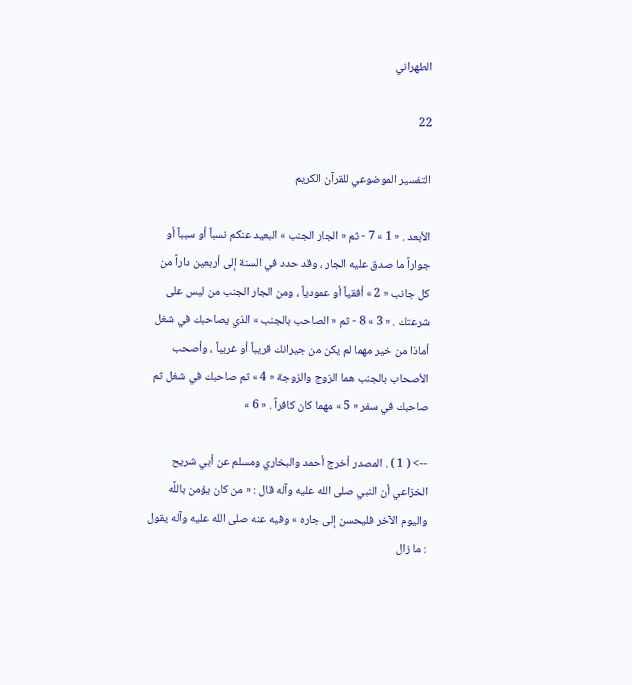الطهراني

22

التفسير الموضوعي للقرآن الكريم

الأبعد . « 1 » 7 - ثم « الجار الجنب » البعيد عنكم نسباً أو سبباً أو جواراً ما صدق عليه الجار ، وقد حدد في السنة إلى أربعين داراً من كل جانب « 2 » أفقياً أو عمودياً ، ومن الجار الجنب من ليس على شرعتك . « 3 » 8 - ثم « الصاحب بالجنب » الذي يصاحبك في شغل أماذا من خير مهما لم يكن من جيرانك قريباً أو غريباً ، وأصحب الأصحاب بالجنب هما الزوج والزوجة « 4 » ثم صاحبك في شغل ثم صاحبك في سفر « 5 » مهما كان كافراً . « 6 »

--> ( 1 ) . المصدر أخرج أحمد والبخاري ومسلم عن أبي شريح الخزاعي أن النبي صلى الله عليه وآله قال : « من كان يؤمن باللَّه واليوم الآخر فليحسن إلى جاره » وفيه عنه صلى الله عليه وآله يقول : ما زال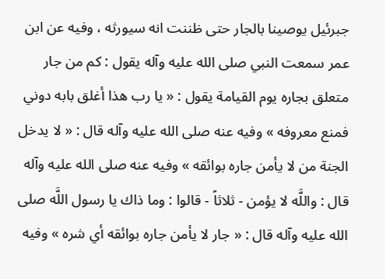جبرئيل يوصينا بالجار حتى ظننت انه سيورثه ، وفيه عن ابن عمر سمعت النبي صلى الله عليه وآله يقول : كم من جار متعلق بجاره يوم القيامة يقول : « يا رب هذا أغلق بابه دوني فمنع معروفه » وفيه عنه صلى الله عليه وآله قال : « لا يدخل الجنة من لا يأمن جاره بوائقه » وفيه عنه صلى الله عليه وآله قال : واللَّه لا يؤمن - ثلاثاً - قالوا : وما ذاك يا رسول اللَّه صلى الله عليه وآله قال : « جار لا يأمن جاره بوائقه أي شره » وفيه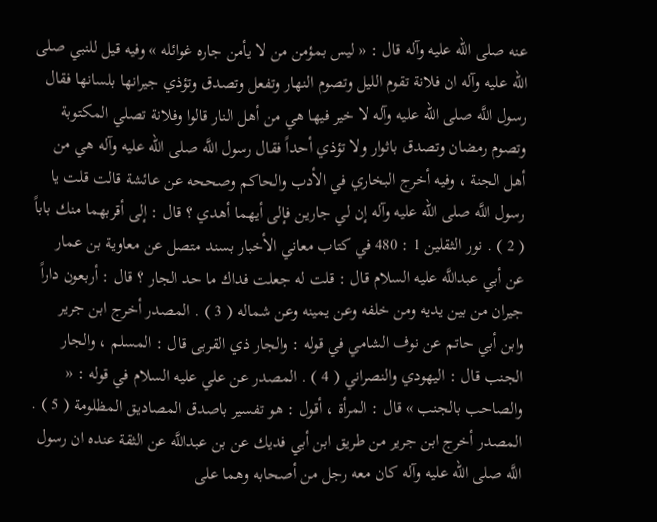عنه صلى الله عليه وآله قال : « ليس بمؤمن من لا يأمن جاره غوائله » وفيه قيل للنبي صلى الله عليه وآله ان فلانة تقوم الليل وتصوم النهار وتفعل وتصدق وتؤذي جيرانها بلسانها فقال رسول اللَّه صلى الله عليه وآله لا خير فيها هي من أهل النار قالوا وفلانة تصلي المكتوبة وتصوم رمضان وتصدق باثوار ولا تؤذي أحداً فقال رسول اللَّه صلى الله عليه وآله هي من أهل الجنة ، وفيه أخرج البخاري في الأدب والحاكم وصححه عن عائشة قالت قلت يا رسول اللَّه صلى الله عليه وآله إن لي جارين فإلى أيهما أهدي ؟ قال : إلى أقربهما منك باباً ( 2 ) . نور الثقلين 1 : 480 في كتاب معاني الأخبار بسند متصل عن معاوية بن عمار عن أبي عبداللَّه عليه السلام قال : قلت له جعلت فداك ما حد الجار ؟ قال : أربعون داراً جيران من بين يديه ومن خلفه وعن يمينه وعن شماله ( 3 ) . المصدر أخرج ابن جرير وابن أبي حاتم عن نوف الشامي في قوله : والجار ذي القربى قال : المسلم ، والجار الجنب قال : اليهودي والنصراني ( 4 ) . المصدر عن علي عليه السلام في قوله : « والصاحب بالجنب » قال : المرأة ، أقول : هو تفسير باصدق المصاديق المظلومة ( 5 ) . المصدر أخرج ابن جرير من طريق ابن أبي فديك عن بن عبداللَّه عن الثقة عنده ان رسول اللَّه صلى الله عليه وآله كان معه رجل من أصحابه وهما على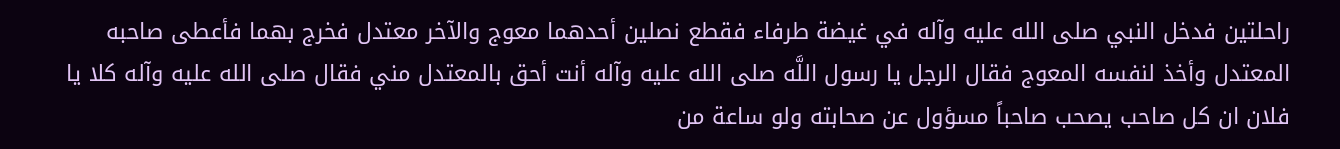راحلتين فدخل النبي صلى الله عليه وآله في غيضة طرفاء فقطع نصلين أحدهما معوج والآخر معتدل فخرج بهما فأعطى صاحبه المعتدل وأخذ لنفسه المعوج فقال الرجل يا رسول اللَّه صلى الله عليه وآله أنت أحق بالمعتدل مني فقال صلى الله عليه وآله كلا يا فلان ان كل صاحب يصحب صاحباً مسؤول عن صحابته ولو ساعة من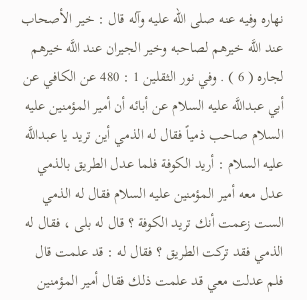نهاره وفيه عنه صلى الله عليه وآله قال : خير الأصحاب عند اللَّه خيرهم لصاحبه وخير الجيران عند اللَّه خيرهم لجاره ( 6 ) . وفي نور الثقلين 1 : 480 عن الكافي عن أبي عبداللَّه عليه السلام عن أبائه أن أمير المؤمنين عليه السلام صاحب ذمياً فقال له الذمي أين تريد يا عبداللَّه عليه السلام : أريد الكوفة فلما عدل الطريق بالذمي عدل معه أمير المؤمنين عليه السلام فقال له الذمي الست زعمت أنك تريد الكوفة ؟ قال له بلى ، فقال له الذمي فقد تركت الطريق ؟ فقال له : قد علمت قال فلم عدلت معي قد علمت ذلك فقال أمير المؤمنين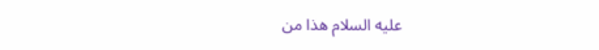عليه السلام هذا من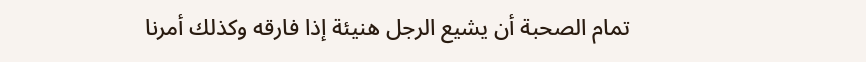تمام الصحبة أن يشيع الرجل هنيئة إذا فارقه وكذلك أمرنا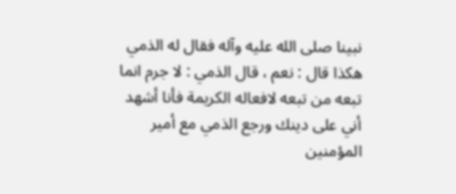نبينا صلى الله عليه وآله فقال له الذمي هكذا قال : نعم ، قال الذمي : لا جرم انما تبعه من تبعه لافعاله الكريمة فأنا أشهد أني على دينك ورجع الذمي مع أمير المؤمنين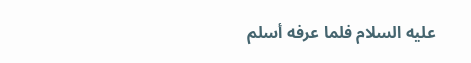عليه السلام فلما عرفه أسلم